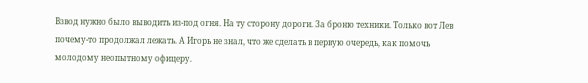Взвод нужно было выводить из-под огня. На ту сторону дороги. За броню техники. Только вот Лев почему-то продолжал лежать. А Игорь не знал, что же сделать в первую очередь, как помочь молодому неопытному офицеру.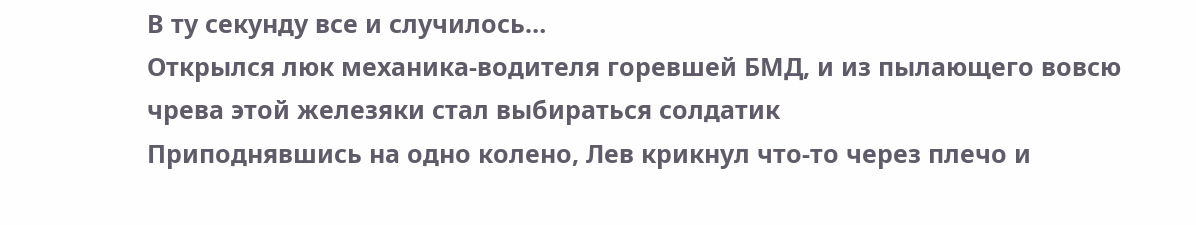В ту секунду все и случилось…
Открылся люк механика-водителя горевшей БМД, и из пылающего вовсю чрева этой железяки стал выбираться солдатик
Приподнявшись на одно колено, Лев крикнул что-то через плечо и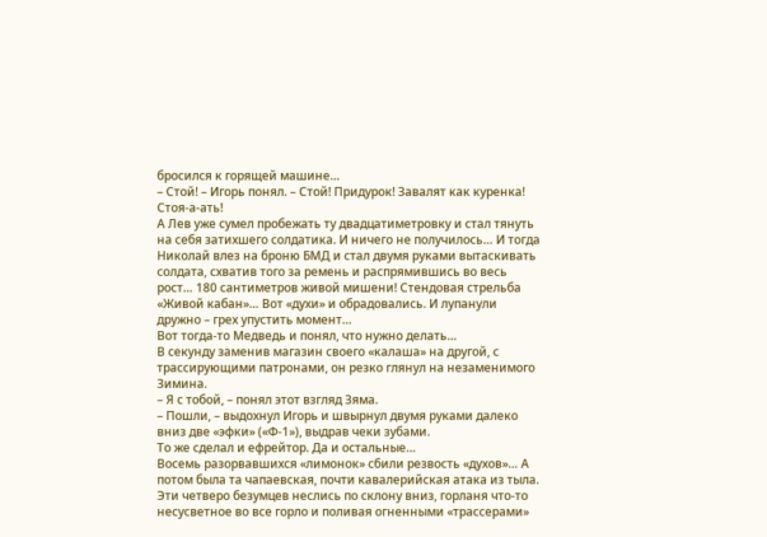бросился к горящей машине…
– Стой! – Игорь понял. – Стой! Придурок! Завалят как куренка! Стоя-а-ать!
А Лев уже сумел пробежать ту двадцатиметровку и стал тянуть на себя затихшего солдатика. И ничего не получилось… И тогда Николай влез на броню БМД и стал двумя руками вытаскивать солдата, схватив того за ремень и распрямившись во весь рост… 180 сантиметров живой мишени! Стендовая стрельба «Живой кабан»… Вот «духи» и обрадовались. И лупанули дружно – грех упустить момент…
Вот тогда-то Медведь и понял, что нужно делать…
В секунду заменив магазин своего «калаша» на другой, с трассирующими патронами, он резко глянул на незаменимого Зимина.
– Я с тобой, – понял этот взгляд Зяма.
– Пошли, – выдохнул Игорь и швырнул двумя руками далеко вниз две «эфки» («Ф-1»), выдрав чеки зубами.
То же сделал и ефрейтор. Да и остальные…
Восемь разорвавшихся «лимонок» сбили резвость «духов»… А потом была та чапаевская, почти кавалерийская атака из тыла. Эти четверо безумцев неслись по склону вниз, горланя что-то несусветное во все горло и поливая огненными «трассерами»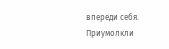впереди себя. Приумолкли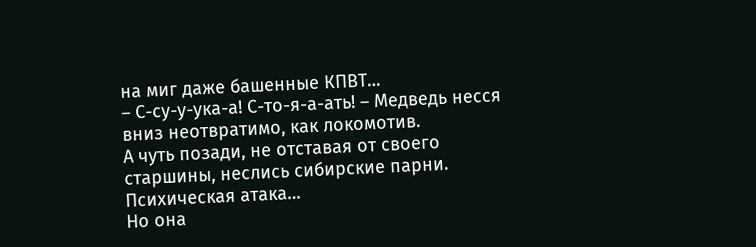на миг даже башенные КПВТ…
– С-су-у-ука-а! С-то-я-а-ать! – Медведь несся вниз неотвратимо, как локомотив.
А чуть позади, не отставая от своего старшины, неслись сибирские парни.
Психическая атака…
Но она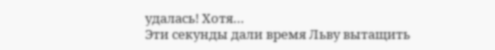удалась! Хотя…
Эти секунды дали время Льву вытащить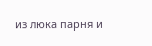из люка парня и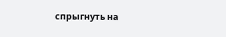спрыгнуть на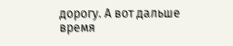дорогу. А вот дальше время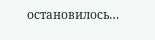остановилось…